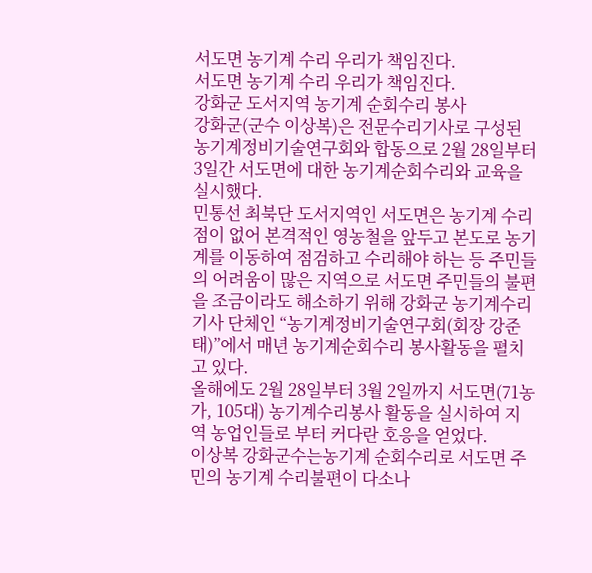서도면 농기계 수리 우리가 책임진다.
서도면 농기계 수리 우리가 책임진다.
강화군 도서지역 농기계 순회수리 봉사
강화군(군수 이상복)은 전문수리기사로 구성된 농기계정비기술연구회와 합동으로 2월 28일부터 3일간 서도면에 대한 농기계순회수리와 교육을 실시했다.
민통선 최북단 도서지역인 서도면은 농기계 수리점이 없어 본격적인 영농철을 앞두고 본도로 농기계를 이동하여 점검하고 수리해야 하는 등 주민들의 어려움이 많은 지역으로 서도면 주민들의 불편을 조금이라도 해소하기 위해 강화군 농기계수리기사 단체인 “농기계정비기술연구회(회장 강준태)”에서 매년 농기계순회수리 봉사활동을 펼치고 있다.
올해에도 2월 28일부터 3월 2일까지 서도면(71농가, 105대) 농기계수리봉사 활동을 실시하여 지역 농업인들로 부터 커다란 호응을 얻었다.
이상복 강화군수는농기계 순회수리로 서도면 주민의 농기계 수리불편이 다소나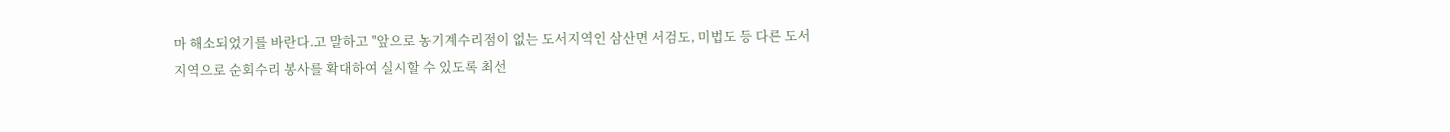마 해소되었기를 바란다.고 말하고 "앞으로 농기계수리점이 없는 도서지역인 삼산면 서검도, 미법도 등 다른 도서지역으로 순회수리 봉사를 확대하여 실시할 수 있도록 최선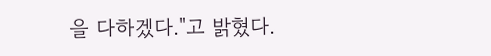을 다하겠다."고 밝혔다.